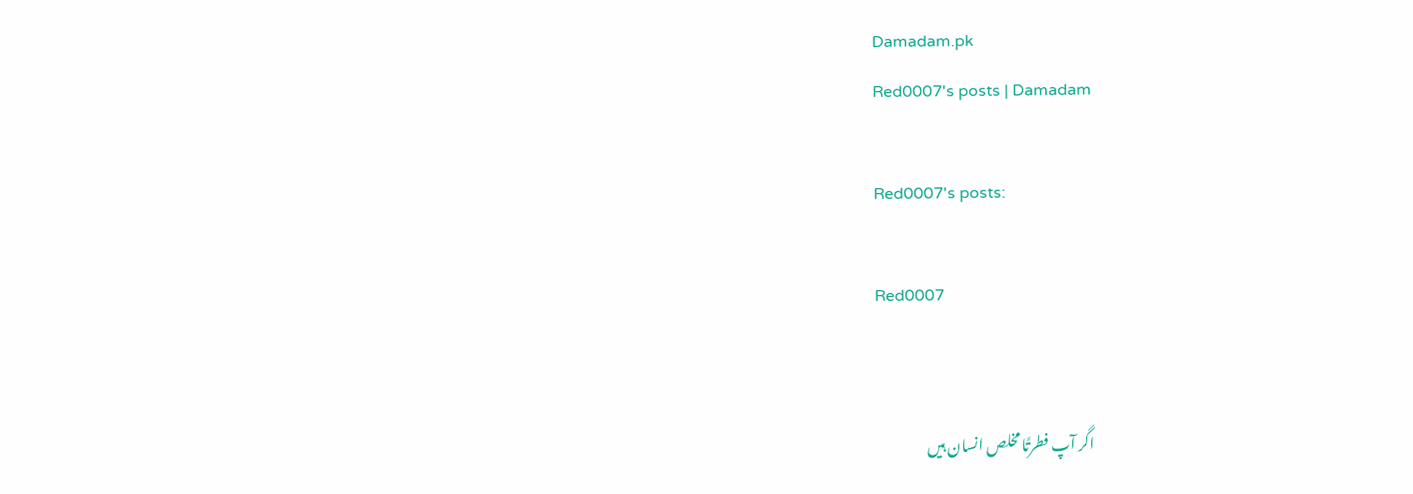Damadam.pk
Red0007's posts | Damadam

Red0007's posts:

Red0007


اگر آپ فطرتًا مخلص انسان ہیں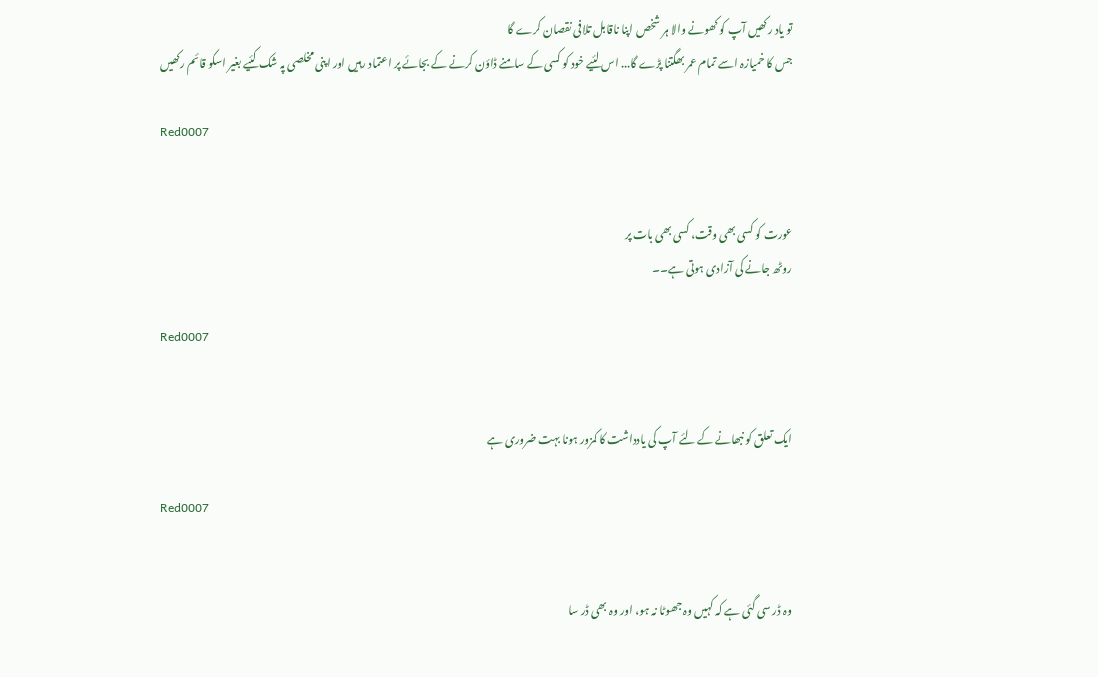تو یاد رکھیں آپ کو کھونے والا ہر شخص اپنا ناقابل تلافی نقصان کرے گا
جس کا خمیازہ اسے تمام عمر بھگتنا پڑے گا... اس لئیے خود کو کسی کے سامنے ڈاؤن کرنے کے بجائے پر اعتماد رہیں اور اپنی مخلصی پہ شک کئیے بغیر اسکو قائم رکھیں

Red0007


عورت کو کسی بھی وقت، کسی بھی بات پر
روٹھ جانے کی آزادی ہوتی ہے۔۔

Red0007


ایک تعلق کو نبھانے کے لئے آپ کی یادداشت کا کمزور ہونا بہت ضروری ہے

Red0007


وہ ڈر سی گئی ہے کہ کہیں وہ جھوٹا نہ ہو، اور وہ بھی ڈر سا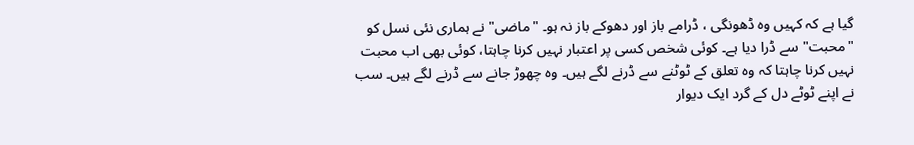گیا ہے کہ کہیں وہ ڈھونگی ، ڈرامے باز اور دھوکے باز نہ ہو۔ "ماضی" نے ہماری نئی نسل کو "محبت" سے ڈرا دیا ہے۔ کوئی شخص کسی پر اعتبار نہیں کرنا چاہتا، کوئی بھی اب محبت نہیں کرنا چاہتا کہ وہ تعلق کے ٹوٹنے سے ڈرنے لگے ہیں۔ وہ چھوڑ جانے سے ڈرنے لگے ہیں۔ سب نے اپنے ٹوٹے دل کے گرد ایک دیوار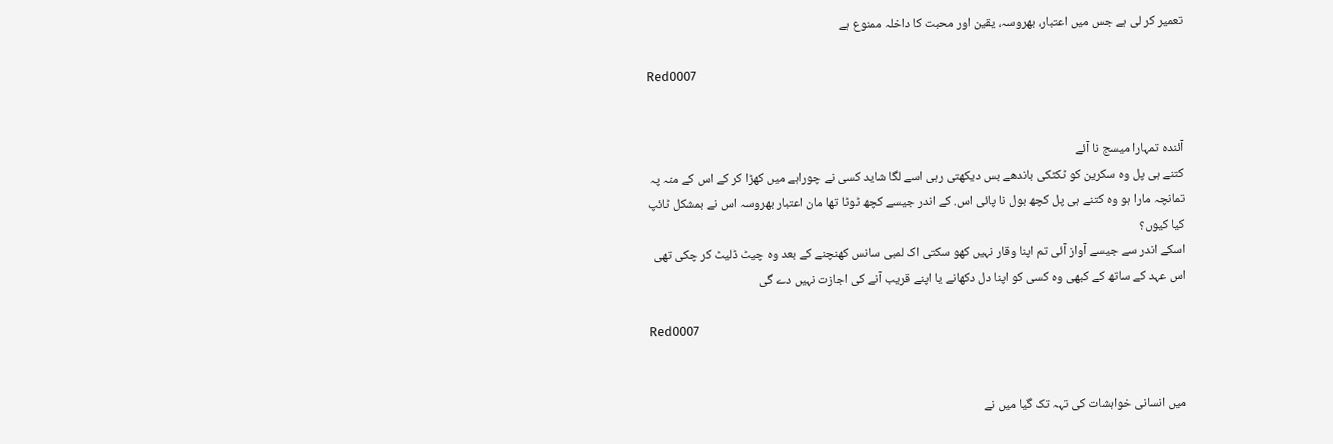تعمیر کر لی ہے جس میں اعتبار، بھروسہ، یقین اور محبت کا داخلہ ممنوع ہے

Red0007


آئندہ تمہارا میسج نا آئے
کتنے ہی پل وہ سکرین کو ٹکٹکی باندھے بس دیکھتی رہی اسے لگا شاید کسی نے چوراہے میں کھڑا کر کے اس کے منہ پہ تمانچہ مارا ہو وہ کتنے ہی پل کچھ بول نا پائی اس. کے اندر جیسے کچھ ٹوٹا تھا مان اعتبار بھروسہ اس نے بمشکل ٹائپ کیا کیوں؟
اسکے اندر سے جیسے آواز آئی تم اپنا وقار نہیں کھو سکتی اک لمبی سانس کھنچنے کے بعد وہ چیٹ ڈلیٹ کر چکی تھی اس عہد کے ساتھ کے کبھی وہ کسی کو اپنا دل دکھانے یا اپنے قریب آنے کی اجازت نہیں دے گی

Red0007


میں انسانی خواہشات کی تہہ تک گیا میں نے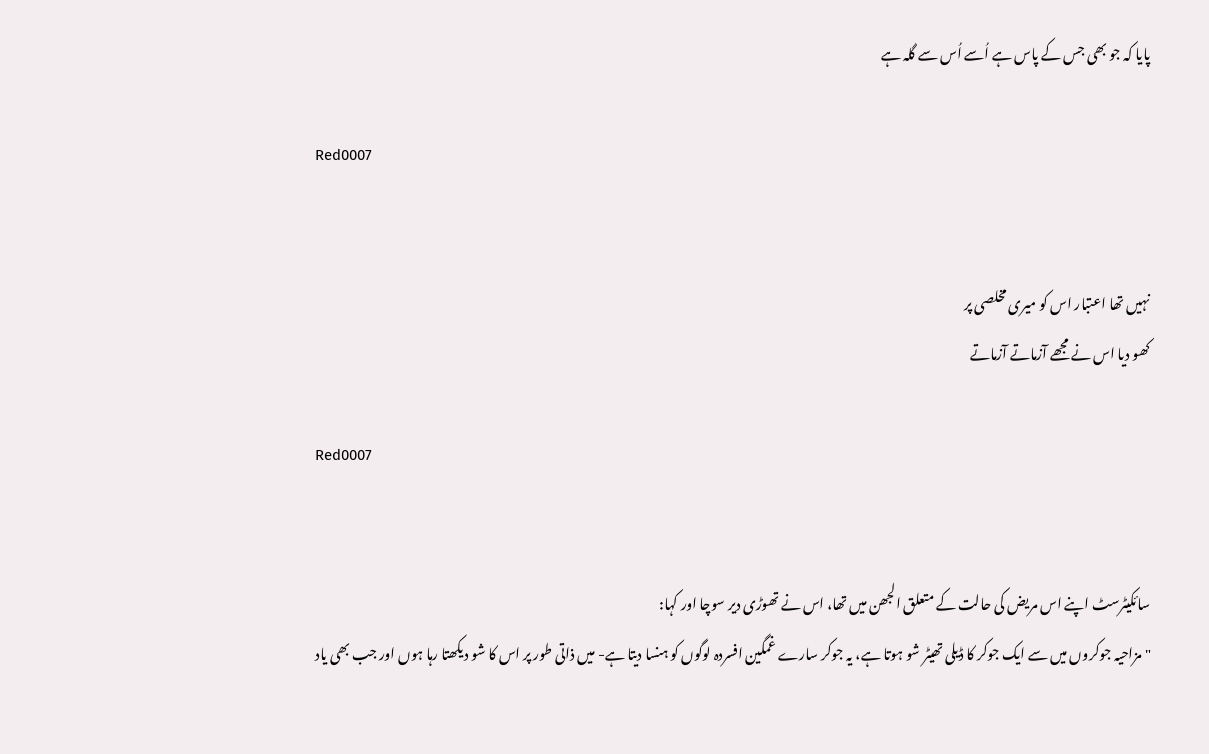پایا کہ جو بھی جس کے پاس ہے اُسے اُس سے گلہ ہے

Red0007


نہیں تھا اعتبار اس کو میری مخلصی پر
کھو دیا اس نے مجھے آزماتے آزماتے

Red0007


سائکیٹرسٹ اپنے اس مریض کی حالت کے متعلق الجھن میں تھا، اس نے تھوڑی دیر سوچا اور کہا:
" مزاحیہ جوکروں میں سے ایک جوکر کا ڈیلی تھیٹر شو ہوتا ہے، یہ جوکر سارے غمگین افسردہ لوگوں کو ہنسا دیتا ہے- میں ذاتی طور پر اس کا شو دیکھتا رہا ہوں اور جب بھی یاد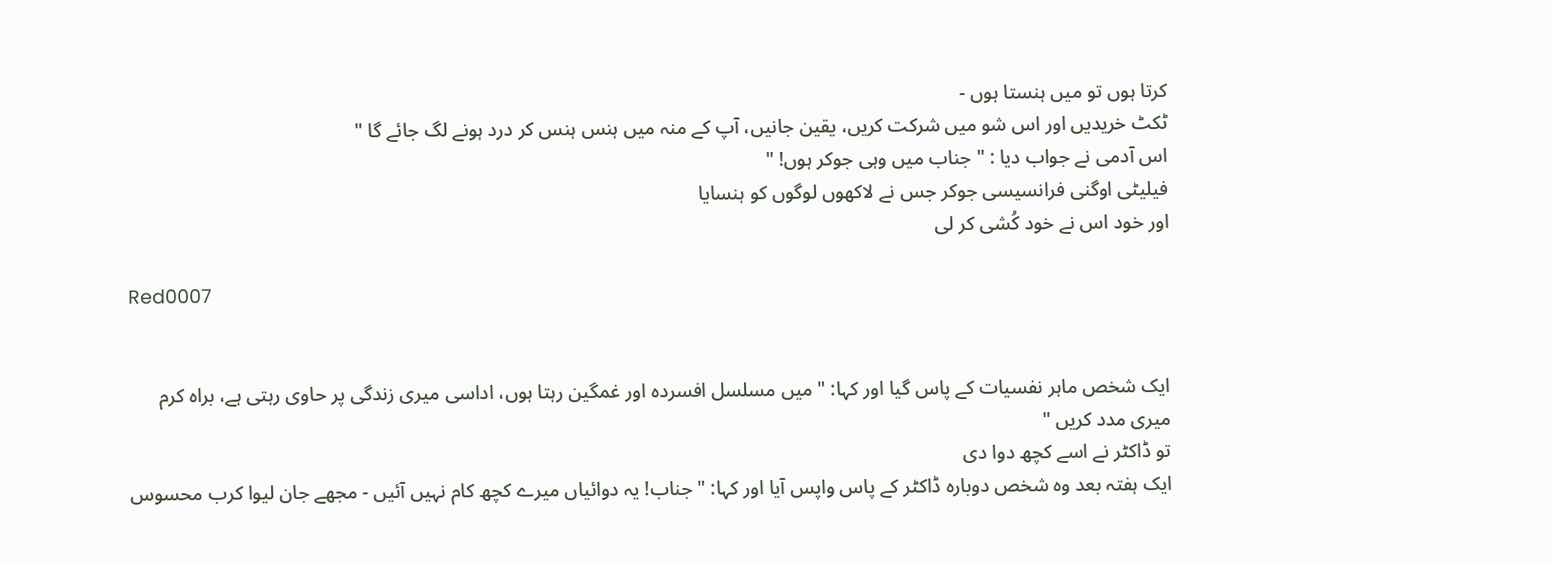کرتا ہوں تو میں ہنستا ہوں -
ٹکٹ خریدیں اور اس شو میں شرکت کریں، یقین جانیں، آپ کے منہ میں ہنس ہنس کر درد ہونے لگ جائے گا "
اس آدمی نے جواب دیا : " جناب میں وہی جوکر ہوں! "
فیلیٹی اوگنی فرانسیسی جوکر جس نے لاکھوں لوگوں کو ہنسایا
اور خود اس نے خود کُشی کر لی

Red0007


ایک شخص ماہر نفسیات کے پاس گیا اور کہا: " میں مسلسل افسردہ اور غمگین رہتا ہوں، اداسی میری زندگی پر حاوی رہتی ہے، براہ کرم میری مدد کریں "
تو ڈاکٹر نے اسے کچھ دوا دی
ایک ہفتہ بعد وہ شخص دوبارہ ڈاکٹر کے پاس واپس آیا اور کہا: " جناب! یہ دوائیاں میرے کچھ کام نہیں آئیں - مجھے جان لیوا کرب محسوس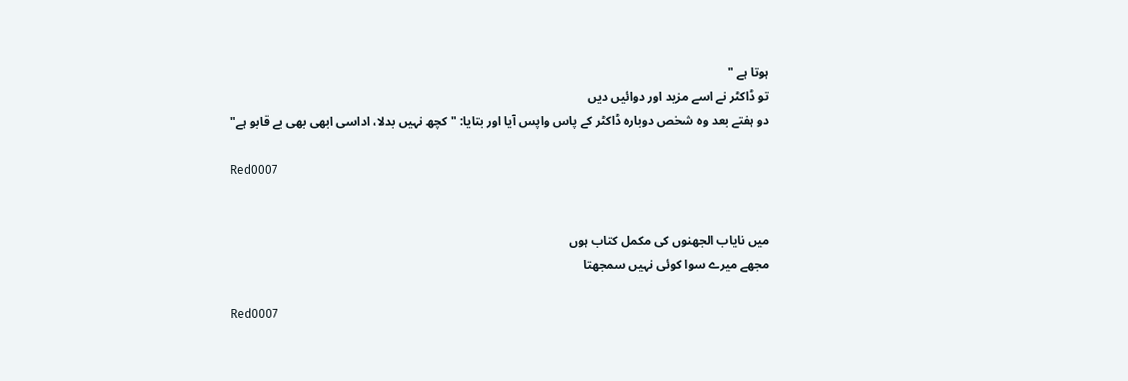ہوتا ہے "
تو ڈاکٹر نے اسے مزید اور دوائیں دیں
دو ہفتے بعد وہ شخص دوبارہ ڈاکٹر کے پاس واپس آیا اور بتایا: " کچھ نہیں بدلا، اداسی ابھی بھی بے قابو ہے"

Red0007


میں نایاب الجھنوں کی مکمل کتاب ہوں
مجھے میرے سوا کوئی نہیں سمجھتا

Red0007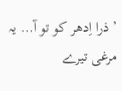’ ذرا اِدھر کو تو آ… یہ مرغی تیرے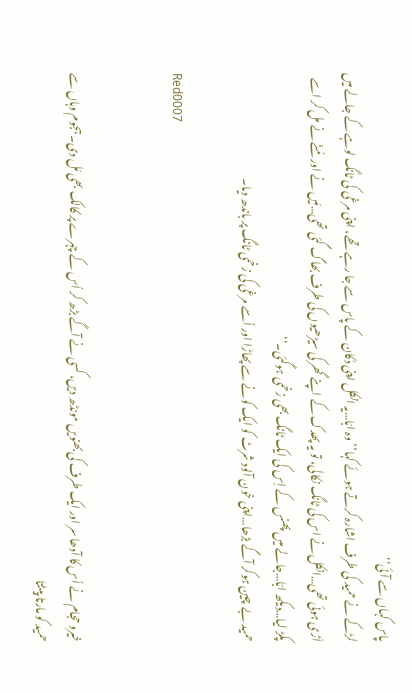پاس کہاں سے آئی‘‘
لڑکے نے حمید کی طرف اشارہ کرتے ہوئے کہا’’ وہ ابّا…یہ انکل اپنی دُکان کے پاس سے جا رہے تھے، اپنی مرغی کی ٹانگ لوہے کے جالے میں اَڑی ہوئی تھی…انکل نے اس کی ٹانگ نکالی، تو یہ پھدک کے اپنے گھر کی سیڑھیوں کی طرف بھاگ گئی تھی…مَیں نے اور مُنّے نے مل کر اسے پکڑ لیا…دیکھ ابّا…جالے میں پھنس کے اِس کی ایک ٹانگ بھی زخمی ہوگئی۔‘‘
حمید بے چین ہوکر آگے بڑھا…اپنی خون آلود شرٹ کو ایک کونے سے پھاڑا اور اُسے مرغی کی زخمی ٹانگ پر باندھ دیا۔

Red0007


خیرو حجام نے اُس کا آدھا سر اور ایک طرف کی بھنویں مونڈھ دیں، کسی نے آگے بڑھ کر اُس کے چہرے پر کالک بھی مَل دی۔ہجوم وہاں سے حمید کو مارتا پیٹتا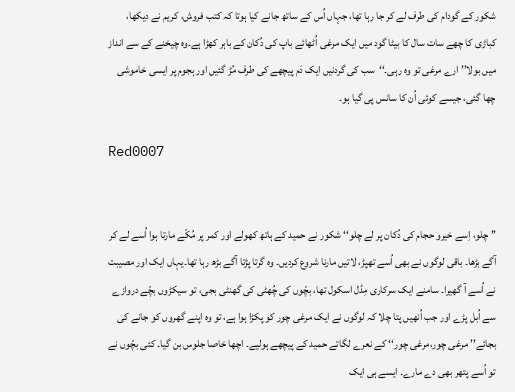شکور کے گودام کی طرف لے کر جا رہا تھا، جہاں اُس کے ساتھ جانے کیا ہوتا کہ کتب فروش، کریم نے دیکھا، کباڑی کا چھے سات سال کا بیٹا گود میں ایک مرغی اُٹھائے باپ کی دُکان کے باہر کھڑا ہے۔وہ چیخنے کے سے انداز میں بولا’’ ارے مرغی تو وہ رہی۔‘‘سب کی گردنیں ایک دَم پیچھے کی طرف مُڑ گئیں اور ہجوم پر ایسی خاموشی چھا گئی، جیسے کوئی اُن کا سانس پی گیا ہو۔

Red0007


’’ چلو، اِسے خیرو حجام کی دُکان پر لے چلو‘‘ شکور نے حمید کے ہاتھ کھولے اور کمر پر مُکّے مارتا ہوا اُسے لے کر آگے بڑھا۔ باقی لوگوں نے بھی اُسے تھپڑ، لاتیں مارنا شروع کردیں۔ وہ گرتا پڑتا آگے بڑھ رہا تھا۔یہاں ایک اور مصیبت نے اُسے آ گھیرا۔ سامنے ایک سرکاری مِڈل اسکول تھا، بچّوں کی چُھٹی کی گھنٹی بجی، تو سیکڑوں بچّے دروازے سے اُبل پڑے اور جب اُنھیں پتا چلا کہ لوگوں نے ایک مرغی چور کو پکڑا ہوا ہے، تو وہ اپنے گھروں کو جانے کی بجائے’’ مرغی چور،مرغی چور‘‘ کے نعرے لگاتے حمید کے پیچھے ہولیے۔ اچھا خاصا جلوس بن گیا۔ کئی بچّوں نے تو اُسے پتھر بھی دے مارے۔ ایسے ہی ایک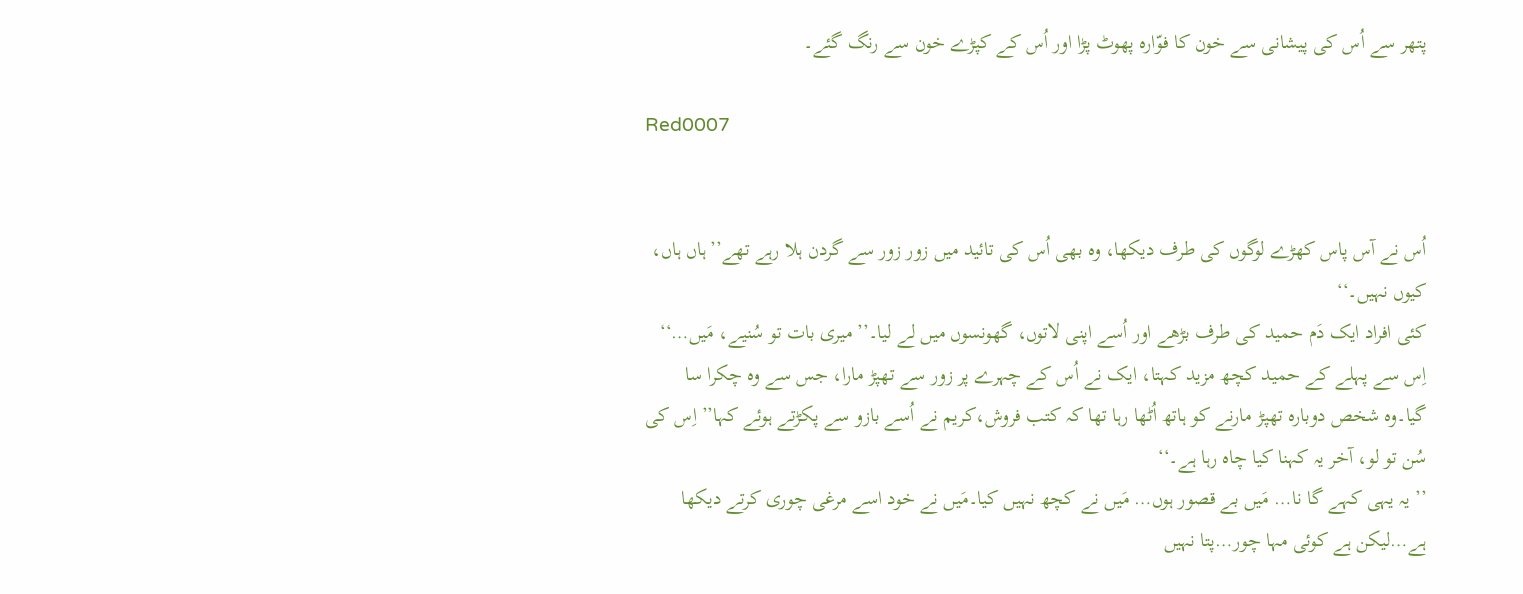پتھر سے اُس کی پیشانی سے خون کا فوّارہ پھوٹ پڑا اور اُس کے کپڑے خون سے رنگ گئے۔

Red0007


اُس نے آس پاس کھڑے لوگوں کی طرف دیکھا، وہ بھی اُس کی تائید میں زور زور سے گردن ہلا رہے تھے’’ہاں ہاں، کیوں نہیں۔‘‘
کئی افراد ایک دَم حمید کی طرف بڑھے اور اُسے اپنی لاتوں، گھونسوں میں لے لیا۔’’ میری بات تو سُنیے، مَیں…‘‘ اِس سے پہلے کے حمید کچھ مزید کہتا، ایک نے اُس کے چہرے پر زور سے تھپڑ مارا، جس سے وہ چکرا سا گیا۔وہ شخص دوبارہ تھپڑ مارنے کو ہاتھ اُٹھا رہا تھا کہ کتب فروش،کریم نے اُسے بازو سے پکڑتے ہوئے کہا’’ اِس کی سُن تو لو، آخر یہ کہنا کیا چاہ رہا ہے۔‘‘
’’ یہ یہی کہے گا نا… مَیں بے قصور ہوں… مَیں نے کچھ نہیں کیا۔مَیں نے خود اسے مرغی چوری کرتے دیکھا ہے…لیکن ہے کوئی مہا چور…پتا نہیں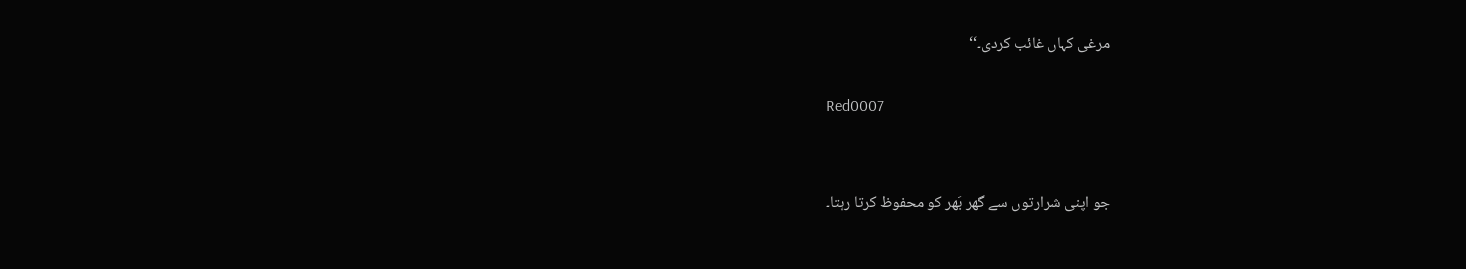مرغی کہاں غائب کردی۔‘‘

Red0007


جو اپنی شرارتوں سے گھر بَھر کو محفوظ کرتا رہتا۔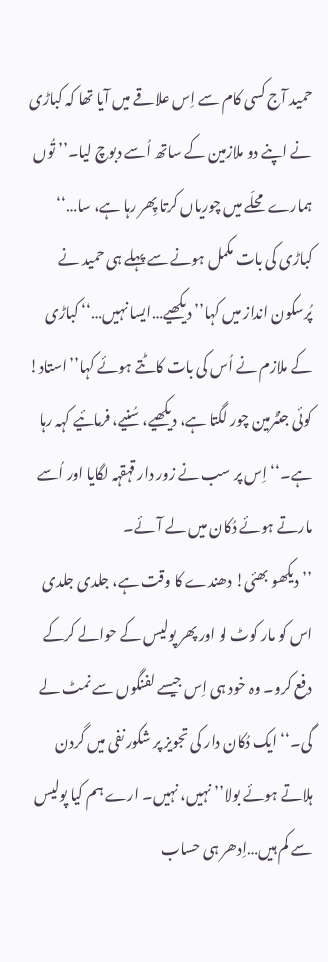حمید آج کسی کام سے اِس علاقے میں آیا تھا کہ کباڑی نے اپنے دو ملازمین کے ساتھ اُسے دبوچ لیا۔’’ تُوں ہمارے محلّے میں چوریاں کرتا پِھر رہا ہے، سا…‘‘ کباڑی کی بات مکمل ہونے سے پہلے ہی حمید نے پُرسکون انداز میں کہا’’ دیکھیے…ایسا نہیں…‘‘ کباڑی کے ملازم نے اُس کی بات کاٹتے ہوئے کہا’’استاد! کوئی جنٹرمین چور لگتا ہے، دیکھیے، سُنیے، فرمائیے کہہ رہا ہے۔‘‘ اِس پر سب نے زور دار قہقہہ لگایا اور اُسے مارتے ہوئے دُکان میں لے آئے۔
’’ دیکھو بھئی! دھندے کا وقت ہے، جلدی جلدی اس کو مار کوٹ لو اور پھر پولیس کے حوالے کرکے دفع کرو۔ وہ خود ہی اِس جیسے لفنگوں سے نمٹ لے گی۔‘‘ ایک دُکان دار کی تجویز پر شکور نفی میں گردن ہلاتے ہوئے بولا’’ نہیں، نہیں۔ ارے ہم کیا پولیس سے کم ہیں…اِدھر ہی حساب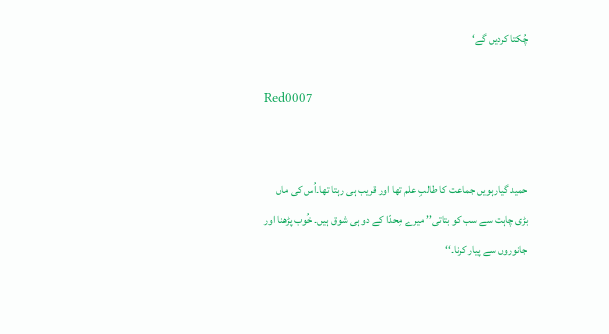چُکتا کردیں گے‘

Red0007


حمید گیارہویں جماعت کا طالبِ علم تھا اور قریب ہی رہتا تھا۔اُس کی ماں بڑی چاہت سے سب کو بتاتی’’ میرے مِحدّا کے دو ہی شوق ہیں۔ خُوب پڑھنا اور جانوروں سے پیار کرنا۔‘‘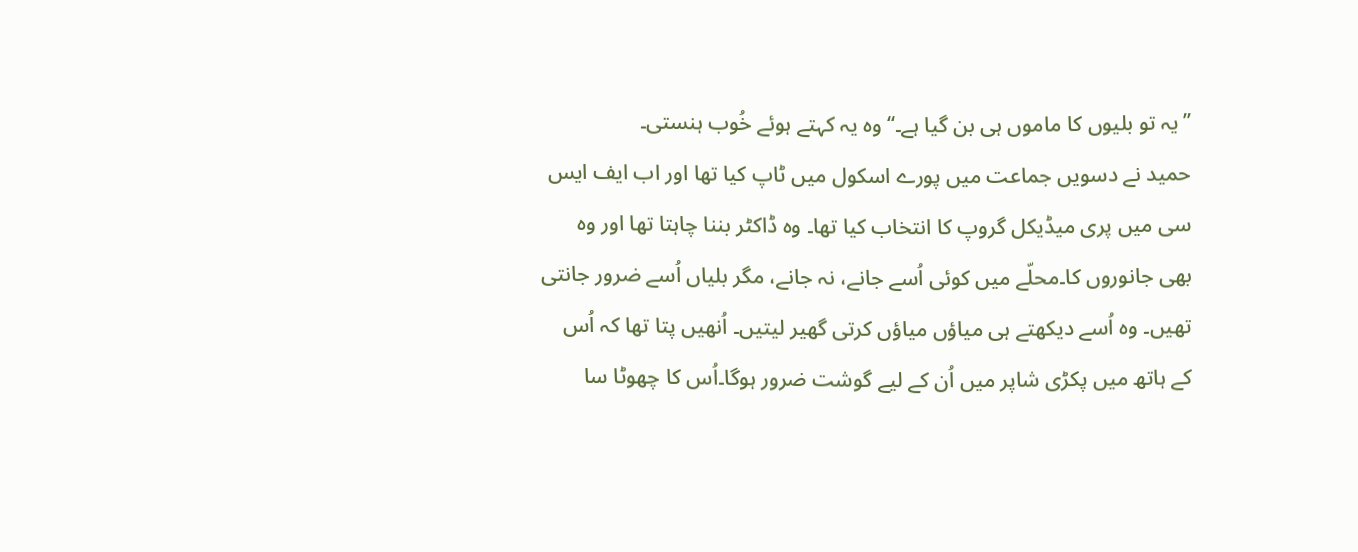’’یہ تو بلیوں کا ماموں ہی بن گیا ہے۔‘‘وہ یہ کہتے ہوئے خُوب ہنستی۔
حمید نے دسویں جماعت میں پورے اسکول میں ٹاپ کیا تھا اور اب ایف ایس سی میں پری میڈیکل گروپ کا انتخاب کیا تھا۔ وہ ڈاکٹر بننا چاہتا تھا اور وہ بھی جانوروں کا۔محلّے میں کوئی اُسے جانے، نہ جانے، مگر بلیاں اُسے ضرور جانتی تھیں۔ وہ اُسے دیکھتے ہی میاؤں میاؤں کرتی گھیر لیتیں۔ اُنھیں پتا تھا کہ اُس کے ہاتھ میں پکڑی شاپر میں اُن کے لیے گوشت ضرور ہوگا۔اُس کا چھوٹا سا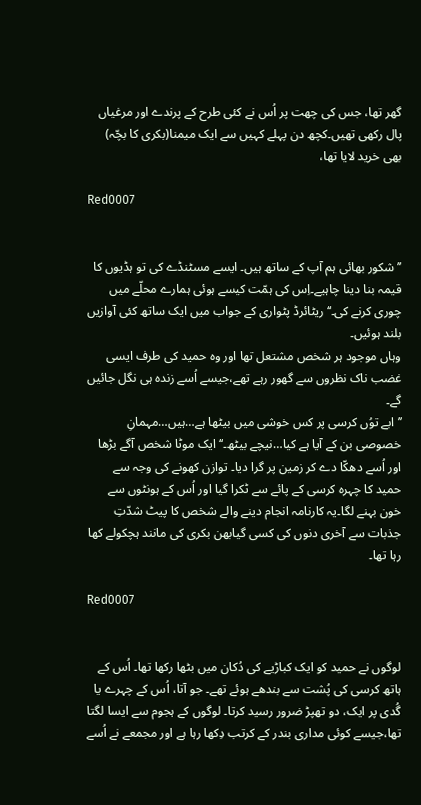گھر تھا، جس کی چھت پر اُس نے کئی طرح کے پرندے اور مرغیاں پال رکھی تھیں۔کچھ دن پہلے کہیں سے ایک میمنا(بکری کا بچّہ) بھی خرید لایا تھا،

Red0007


’’ شکور بھائی ہم آپ کے ساتھ ہیں۔ ایسے مسٹنڈے کی تو ہڈیوں کا قیمہ بنا دینا چاہیے۔اِس کی ہمّت کیسے ہوئی ہمارے محلّے میں چوری کرنے کی۔‘‘ ریٹائرڈ پٹواری کے جواب میں ایک ساتھ کئی آوازیں بلند ہوئیں۔
وہاں موجود ہر شخص مشتعل تھا اور وہ حمید کی طرف ایسی غضب ناک نظروں سے گھور رہے تھے،جیسے اُسے زندہ ہی نگل جائیں گے۔
’’ ابے توُں کرسی پر کس خوشی میں بیٹھا ہے…ہیں…مہمانِ خصوصی بن کے آیا ہے کیا…نیچے بیٹھ۔‘‘ایک موٹا شخص آگے بڑھا اور اُسے دھکّا دے کر زمین پر گرا دیا۔ توازن کھونے کی وجہ سے حمید کا چہرہ کرسی کے پائے سے ٹکرا گیا اور اُس کے ہونٹوں سے خون بہنے لگا۔یہ کارنامہ انجام دینے والے شخص کا پیٹ شدّتِ جذبات سے آخری دنوں کی کسی گیابھن بکری کی مانند ہچکولے کھا رہا تھا۔

Red0007


لوگوں نے حمید کو ایک کباڑیے کی دُکان میں بٹھا رکھا تھا۔ اُس کے ہاتھ کرسی کی پُشت سے بندھے ہوئے تھے۔ جو آتا، اُس کے چہرے یا گُدی پر ایک، دو تھپڑ ضرور رسید کرتا۔ لوگوں کے ہجوم سے ایسا لگتا تھا،جیسے کوئی مداری بندر کے کرتب دِکھا رہا ہے اور مجمعے نے اُسے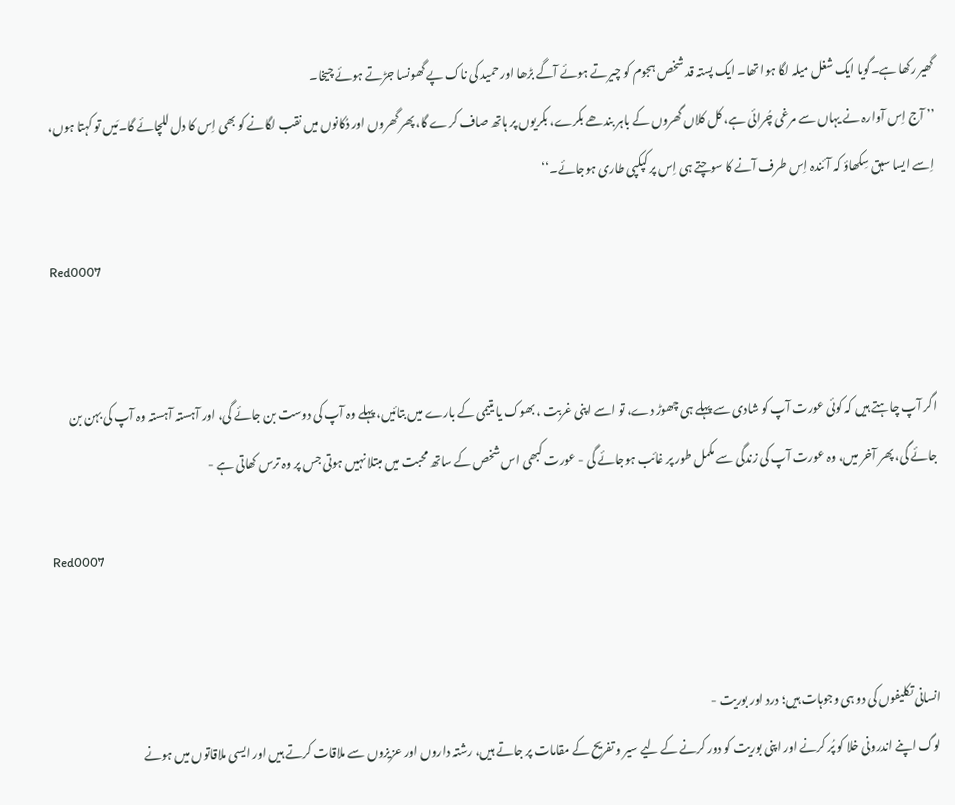گھیر رکھا ہے۔گویا ایک شغل میلہ لگا ہوا تھا۔ ایک پستہ قد شخص ہجوم کو چیرتے ہوئے آگے بڑھا اور حمید کی ناک پے گھونسا جڑتے ہوئے چیخا۔
’’ آج اِس آوارہ نے یہاں سے مرغی چُرائی ہے، کل کلاں گھروں کے باہر بندھے بکرے، بکریوں پر ہاتھ صاف کرے گا، پھر گھروں اور دُکانوں میں نقب لگانے کو بھی اِس کا دل للچائے گا۔مَیں تو کہتا ہوں، اِسے ایسا سبق سِکھاؤ کہ آئندہ اِس طرف آنے کا سوچتے ہی اِس پر کپکپی طاری ہوجائے۔‘‘

Red0007


اگر آپ چاہتے ہیں کہ کوئی عورت آپ کو شادی سے پہلے ہی چھوڑ دے، تو اسے اپنی غربت ، بھوک یا یتیمی کے بارے میں بتائیں، پہلے وہ آپ کی دوست بن جائے گی، اور آہستہ آہستہ وہ آپ کی بہن بن جائے گی، پھر آخر میں، وہ عورت آپ کی زندگی سے مکمل طور پر غائب ہوجائے گی - عورت کبھی اس شخص کے ساتھ محبت میں مبتلا نہیں ہوتی جس پر وہ ترس کھاتی ہے -

Red0007


انسانی تکلیفوں کی دو ہی وجوہات ہیں؛ درد اور بوریت -
لوگ اپنے اندرونی خلا کو پُر کرنے اور اپنی بوریت کو دور کرنے کے لیے سیر و تفریح کے مقامات پر جاتے ہیں، رشتہ داروں اور عزیزوں سے ملاقات کرتے ہیں اور ایسی ملاقاتوں میں ہونے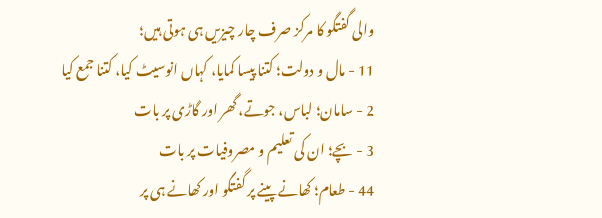والی گفتگو کا مرکز صرف چار چیزیں ہی ہوتی ہیں؛
11 - مال و دولت؛ کتنا پیسا کمایا، کہاں انوسیٹ کیا، کتنا جمع کیا
2 - سامان؛ لباس، جوتے، گھر اور گاڑی پر بات
3 - بچے؛ ان کی تعلیم و مصروفیات پر بات
44 - طعام؛ کھانے پینے پر گفتگو اور کھانے ہی پر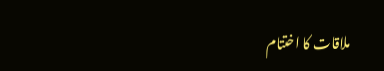ملاقات کا اختتام